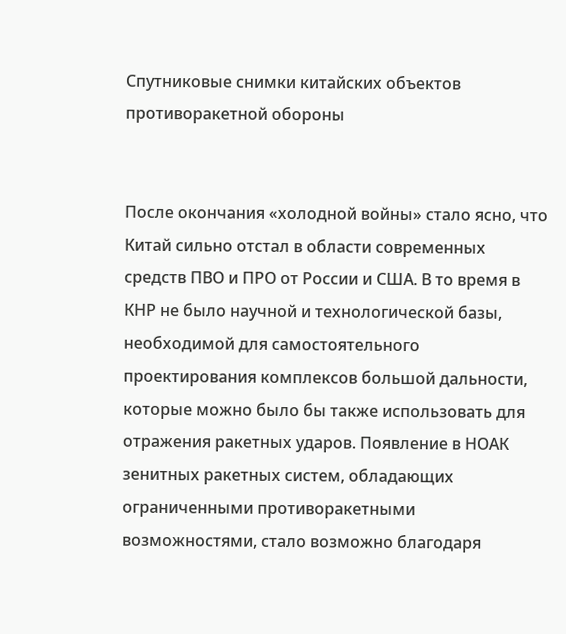Спутниковые снимки китайских объектов противоракетной обороны


После окончания «холодной войны» стало ясно, что Китай сильно отстал в области современных средств ПВО и ПРО от России и США. В то время в КНР не было научной и технологической базы, необходимой для самостоятельного проектирования комплексов большой дальности, которые можно было бы также использовать для отражения ракетных ударов. Появление в НОАК зенитных ракетных систем, обладающих ограниченными противоракетными возможностями, стало возможно благодаря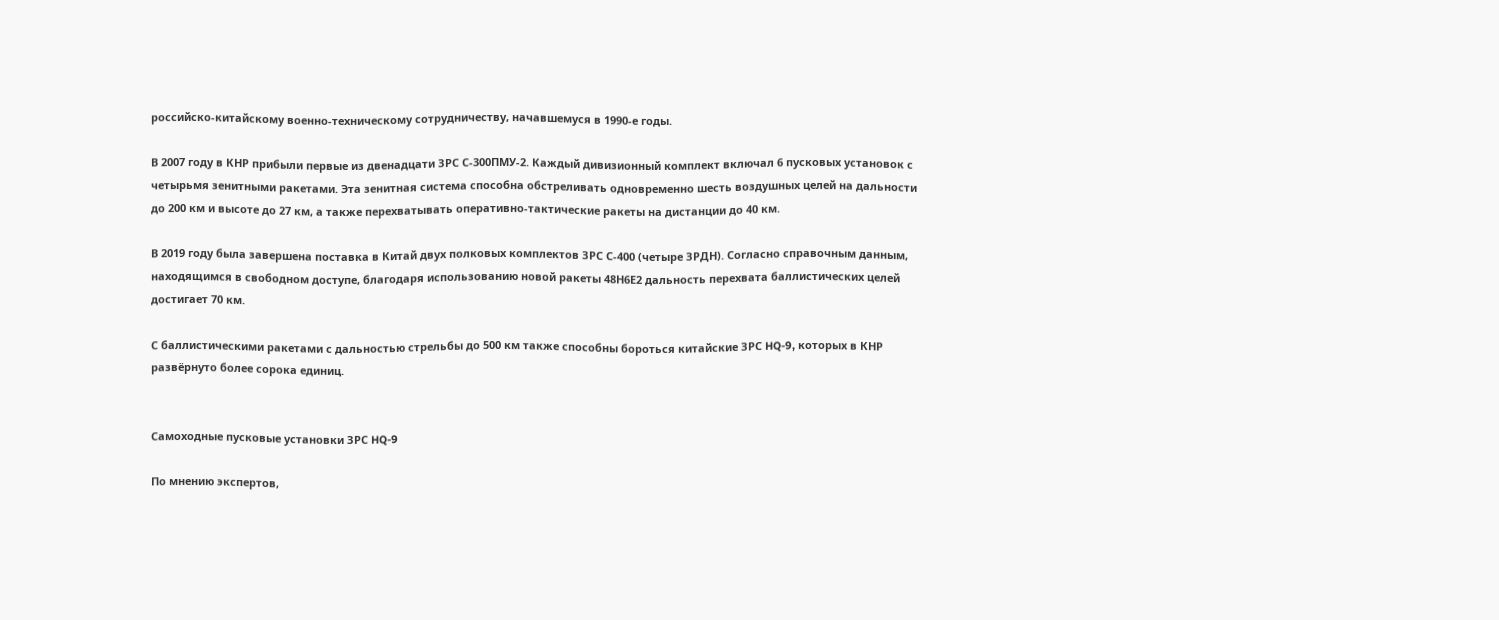российско-китайскому военно-техническому сотрудничеству, начавшемуся в 1990-е годы.

В 2007 году в КНР прибыли первые из двенадцати ЗРС С-300ПМУ-2. Каждый дивизионный комплект включал 6 пусковых установок с четырьмя зенитными ракетами. Эта зенитная система способна обстреливать одновременно шесть воздушных целей на дальности до 200 км и высоте до 27 км, а также перехватывать оперативно-тактические ракеты на дистанции до 40 км.

В 2019 году была завершена поставка в Китай двух полковых комплектов ЗРС С-400 (четыре ЗРДН). Согласно справочным данным, находящимся в свободном доступе, благодаря использованию новой ракеты 48Н6Е2 дальность перехвата баллистических целей достигает 70 км.

С баллистическими ракетами с дальностью стрельбы до 500 км также способны бороться китайские ЗРС HQ-9, которых в КНР развёрнуто более сорока единиц.


Самоходные пусковые установки ЗРС HQ-9

По мнению экспертов,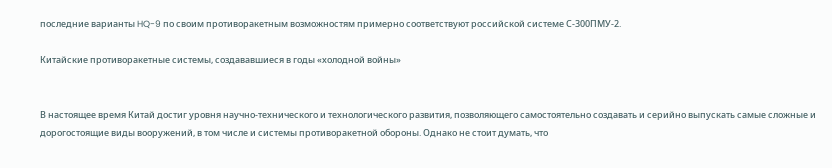последние варианты HQ-9 по своим противоракетным возможностям примерно соответствуют российской системе С-300ПМУ-2.

Китайские противоракетные системы, создававшиеся в годы «холодной войны»


В настоящее время Китай достиг уровня научно-технического и технологического развития, позволяющего самостоятельно создавать и серийно выпускать самые сложные и дорогостоящие виды вооружений, в том числе и системы противоракетной обороны. Однако не стоит думать, что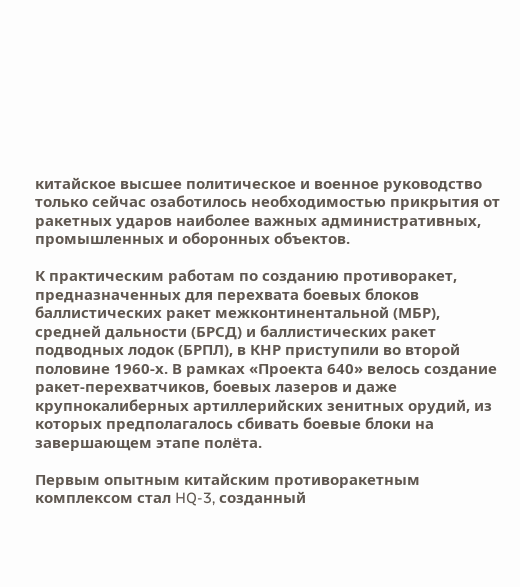китайское высшее политическое и военное руководство только сейчас озаботилось необходимостью прикрытия от ракетных ударов наиболее важных административных, промышленных и оборонных объектов.

К практическим работам по созданию противоракет, предназначенных для перехвата боевых блоков баллистических ракет межконтинентальной (МБР), средней дальности (БРСД) и баллистических ракет подводных лодок (БРПЛ), в КНР приступили во второй половине 1960-х. В рамках «Проекта 640» велось создание ракет-перехватчиков, боевых лазеров и даже крупнокалиберных артиллерийских зенитных орудий, из которых предполагалось сбивать боевые блоки на завершающем этапе полёта.

Первым опытным китайским противоракетным комплексом стал HQ-3, созданный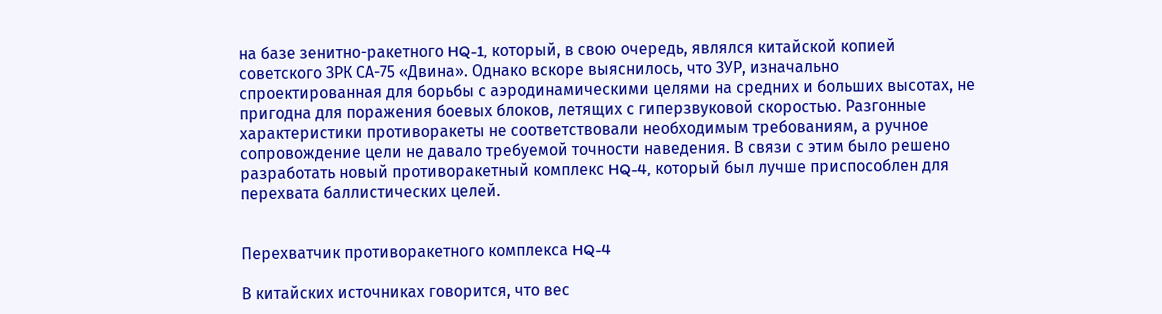на базе зенитно-ракетного HQ-1, который, в свою очередь, являлся китайской копией советского ЗРК СА-75 «Двина». Однако вскоре выяснилось, что ЗУР, изначально спроектированная для борьбы с аэродинамическими целями на средних и больших высотах, не пригодна для поражения боевых блоков, летящих с гиперзвуковой скоростью. Разгонные характеристики противоракеты не соответствовали необходимым требованиям, а ручное сопровождение цели не давало требуемой точности наведения. В связи с этим было решено разработать новый противоракетный комплекс HQ-4, который был лучше приспособлен для перехвата баллистических целей.


Перехватчик противоракетного комплекса HQ-4

В китайских источниках говорится, что вес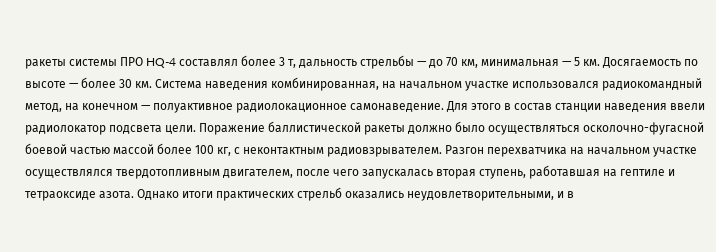ракеты системы ПРО HQ-4 составлял более 3 т, дальность стрельбы — до 70 км, минимальная — 5 км. Досягаемость по высоте — более 30 км. Система наведения комбинированная, на начальном участке использовался радиокомандный метод, на конечном — полуактивное радиолокационное самонаведение. Для этого в состав станции наведения ввели радиолокатор подсвета цели. Поражение баллистической ракеты должно было осуществляться осколочно-фугасной боевой частью массой более 100 кг, с неконтактным радиовзрывателем. Разгон перехватчика на начальном участке осуществлялся твердотопливным двигателем, после чего запускалась вторая ступень, работавшая на гептиле и тетраоксиде азота. Однако итоги практических стрельб оказались неудовлетворительными, и в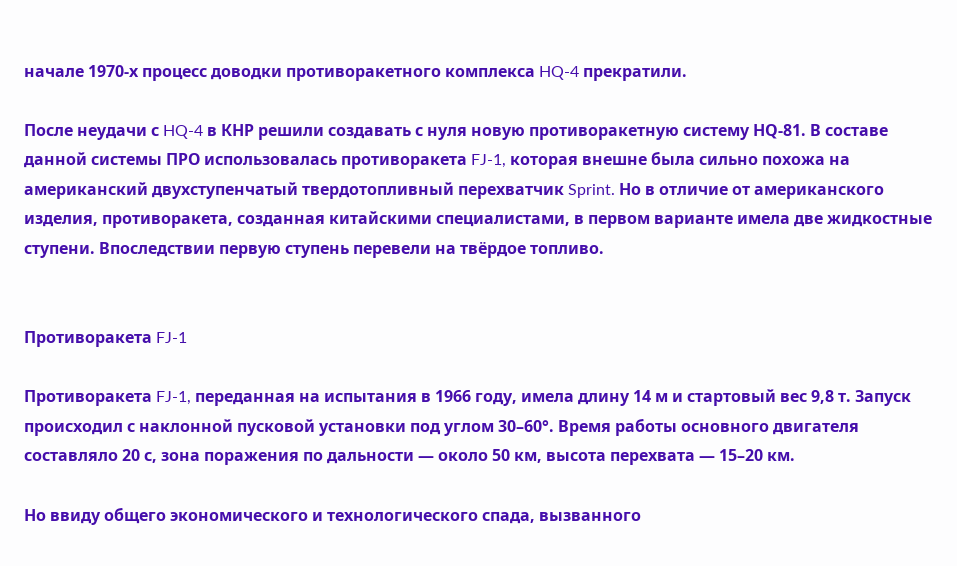начале 1970-х процесс доводки противоракетного комплекса HQ-4 прекратили.

После неудачи с HQ-4 в КНР решили создавать с нуля новую противоракетную систему НQ-81. В составе данной системы ПРО использовалась противоракета FJ-1, которая внешне была сильно похожа на американский двухступенчатый твердотопливный перехватчик Sprint. Но в отличие от американского изделия, противоракета, созданная китайскими специалистами, в первом варианте имела две жидкостные ступени. Впоследствии первую ступень перевели на твёрдое топливо.


Противоракета FJ-1

Противоракета FJ-1, переданная на испытания в 1966 году, имела длину 14 м и стартовый вес 9,8 т. Запуск происходил с наклонной пусковой установки под углом 30–60°. Время работы основного двигателя составляло 20 с, зона поражения по дальности — около 50 км, высота перехвата — 15–20 км.

Но ввиду общего экономического и технологического спада, вызванного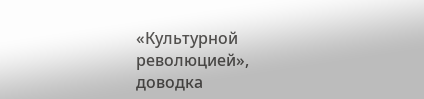«Культурной революцией», доводка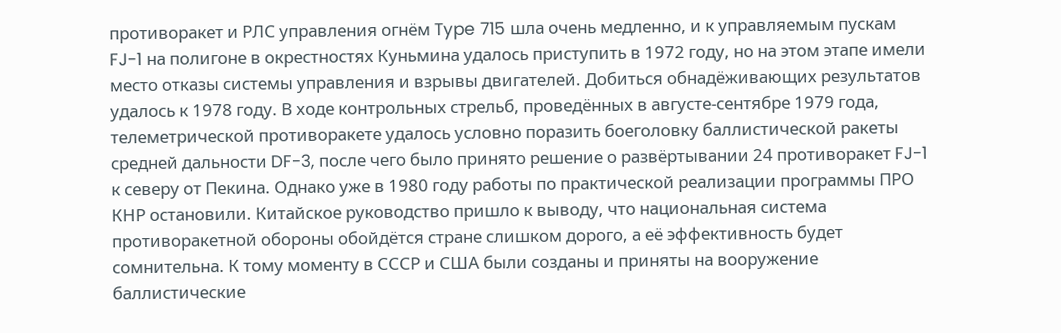противоракет и РЛС управления огнём Type 715 шла очень медленно, и к управляемым пускам FJ-1 на полигоне в окрестностях Куньмина удалось приступить в 1972 году, но на этом этапе имели место отказы системы управления и взрывы двигателей. Добиться обнадёживающих результатов удалось к 1978 году. В ходе контрольных стрельб, проведённых в августе-сентябре 1979 года, телеметрической противоракете удалось условно поразить боеголовку баллистической ракеты средней дальности DF-3, после чего было принято решение о развёртывании 24 противоракет FJ-1 к северу от Пекина. Однако уже в 1980 году работы по практической реализации программы ПРО КНР остановили. Китайское руководство пришло к выводу, что национальная система противоракетной обороны обойдётся стране слишком дорого, а её эффективность будет сомнительна. К тому моменту в СССР и США были созданы и приняты на вооружение баллистические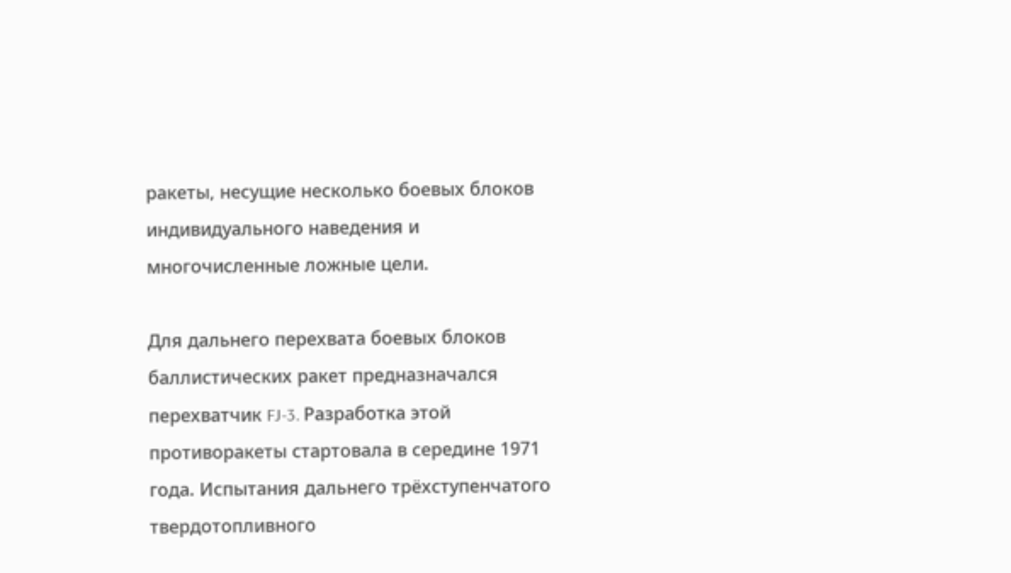ракеты, несущие несколько боевых блоков индивидуального наведения и многочисленные ложные цели.

Для дальнего перехвата боевых блоков баллистических ракет предназначался перехватчик FJ-3. Разработка этой противоракеты стартовала в середине 1971 года. Испытания дальнего трёхступенчатого твердотопливного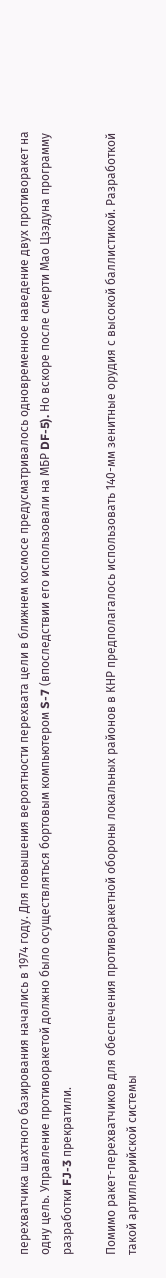перехватчика шахтного базирования начались в 1974 году. Для повышения вероятности перехвата цели в ближнем космосе предусматривалось одновременное наведение двух противоракет на одну цель. Управление противоракетой должно было осуществляться бортовым компьютером S-7 (впоследствии его использовали на МБР DF-5). Но вскоре после смерти Мао Цзэдуна программу разработки FJ-3 прекратили.

Помимо ракет-перехватчиков для обеспечения противоракетной обороны локальных районов в КНР предполагалось использовать 140-мм зенитные орудия с высокой баллистикой. Разработкой такой артиллерийской системы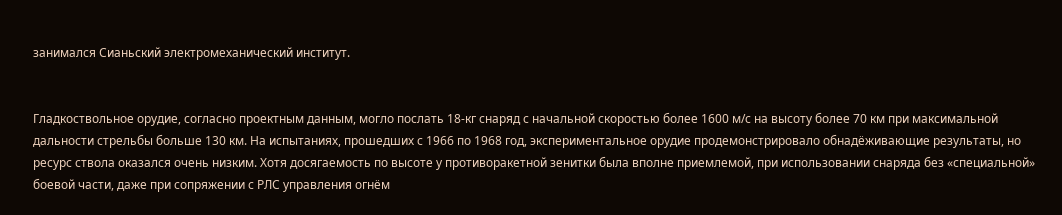занимался Сианьский электромеханический институт.


Гладкоствольное орудие, согласно проектным данным, могло послать 18-кг снаряд с начальной скоростью более 1600 м/с на высоту более 70 км при максимальной дальности стрельбы больше 130 км. На испытаниях, прошедших с 1966 по 1968 год, экспериментальное орудие продемонстрировало обнадёживающие результаты, но ресурс ствола оказался очень низким. Хотя досягаемость по высоте у противоракетной зенитки была вполне приемлемой, при использовании снаряда без «специальной» боевой части, даже при сопряжении с РЛС управления огнём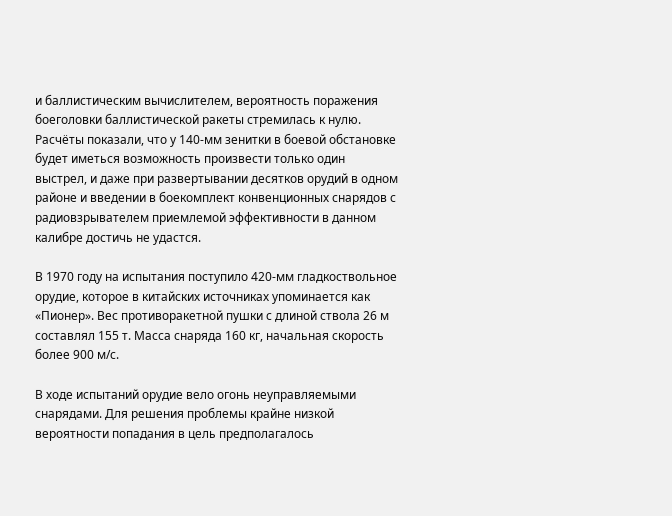и баллистическим вычислителем, вероятность поражения боеголовки баллистической ракеты стремилась к нулю. Расчёты показали, что у 140-мм зенитки в боевой обстановке будет иметься возможность произвести только один выстрел, и даже при развертывании десятков орудий в одном районе и введении в боекомплект конвенционных снарядов с радиовзрывателем приемлемой эффективности в данном калибре достичь не удастся.

В 1970 году на испытания поступило 420-мм гладкоствольное орудие, которое в китайских источниках упоминается как «Пионер». Вес противоракетной пушки с длиной ствола 26 м составлял 155 т. Масса снаряда 160 кг, начальная скорость более 900 м/с.

В ходе испытаний орудие вело огонь неуправляемыми снарядами. Для решения проблемы крайне низкой вероятности попадания в цель предполагалось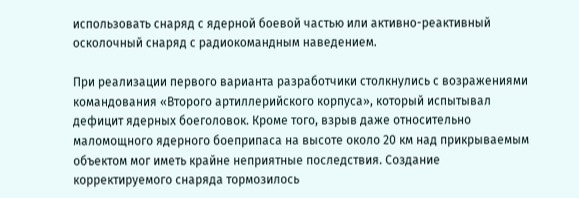использовать снаряд с ядерной боевой частью или активно-реактивный осколочный снаряд с радиокомандным наведением.

При реализации первого варианта разработчики столкнулись с возражениями командования «Второго артиллерийского корпуса», который испытывал дефицит ядерных боеголовок. Кроме того, взрыв даже относительно маломощного ядерного боеприпаса на высоте около 20 км над прикрываемым объектом мог иметь крайне неприятные последствия. Создание корректируемого снаряда тормозилось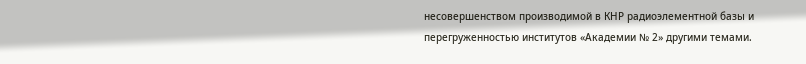несовершенством производимой в КНР радиоэлементной базы и перегруженностью институтов «Академии № 2» другими темами.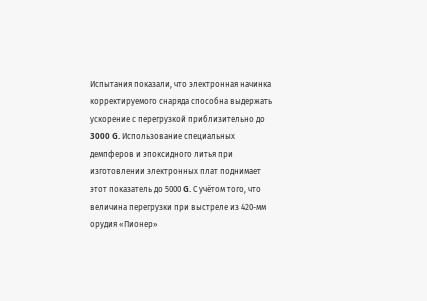Испытания показали, что электронная начинка корректируемого снаряда способна выдержать ускорение с перегрузкой приблизительно до 3000 G. Использование специальных демпферов и эпоксидного литья при изготовлении электронных плат поднимает этот показатель до 5000 G. С учётом того, что величина перегрузки при выстреле из 420-мм орудия «Пионер»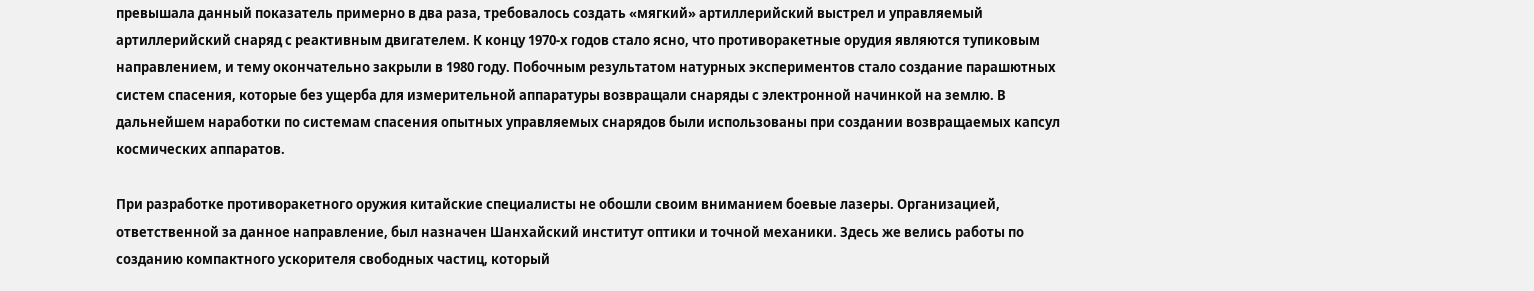превышала данный показатель примерно в два раза, требовалось создать «мягкий» артиллерийский выстрел и управляемый артиллерийский снаряд с реактивным двигателем. К концу 1970-х годов стало ясно, что противоракетные орудия являются тупиковым направлением, и тему окончательно закрыли в 1980 году. Побочным результатом натурных экспериментов стало создание парашютных систем спасения, которые без ущерба для измерительной аппаратуры возвращали снаряды с электронной начинкой на землю. В дальнейшем наработки по системам спасения опытных управляемых снарядов были использованы при создании возвращаемых капсул космических аппаратов.

При разработке противоракетного оружия китайские специалисты не обошли своим вниманием боевые лазеры. Организацией, ответственной за данное направление, был назначен Шанхайский институт оптики и точной механики. Здесь же велись работы по созданию компактного ускорителя свободных частиц, который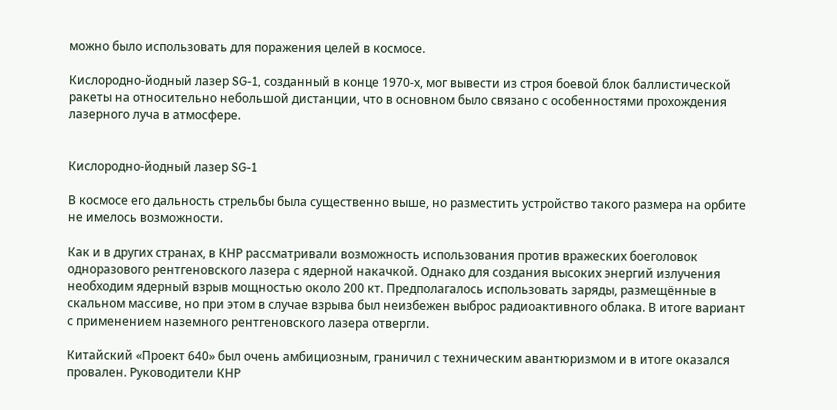можно было использовать для поражения целей в космосе.

Кислородно-йодный лазер SG-1, созданный в конце 1970-х, мог вывести из строя боевой блок баллистической ракеты на относительно небольшой дистанции, что в основном было связано с особенностями прохождения лазерного луча в атмосфере.


Кислородно-йодный лазер SG-1

В космосе его дальность стрельбы была существенно выше, но разместить устройство такого размера на орбите не имелось возможности.

Как и в других странах, в КНР рассматривали возможность использования против вражеских боеголовок одноразового рентгеновского лазера с ядерной накачкой. Однако для создания высоких энергий излучения необходим ядерный взрыв мощностью около 200 кт. Предполагалось использовать заряды, размещённые в скальном массиве, но при этом в случае взрыва был неизбежен выброс радиоактивного облака. В итоге вариант с применением наземного рентгеновского лазера отвергли.

Китайский «Проект 640» был очень амбициозным, граничил с техническим авантюризмом и в итоге оказался провален. Руководители КНР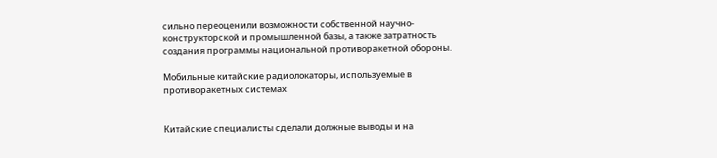сильно переоценили возможности собственной научно-конструкторской и промышленной базы, а также затратность создания программы национальной противоракетной обороны.

Мобильные китайские радиолокаторы, используемые в противоракетных системах


Китайские специалисты сделали должные выводы и на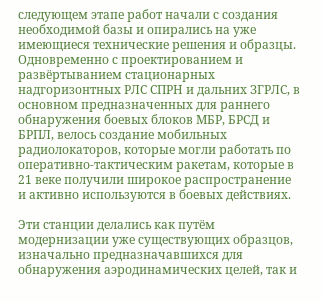следующем этапе работ начали с создания необходимой базы и опирались на уже имеющиеся технические решения и образцы. Одновременно с проектированием и развёртыванием стационарных надгоризонтных РЛС СПРН и дальних ЗГРЛС, в основном предназначенных для раннего обнаружения боевых блоков МБР, БРСД и БРПЛ, велось создание мобильных радиолокаторов, которые могли работать по оперативно-тактическим ракетам, которые в 21 веке получили широкое распространение и активно используются в боевых действиях.

Эти станции делались как путём модернизации уже существующих образцов, изначально предназначавшихся для обнаружения аэродинамических целей, так и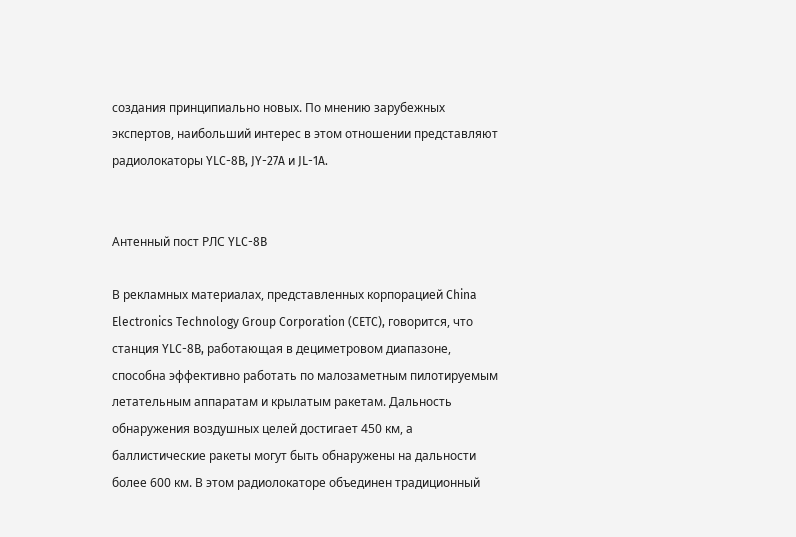создания принципиально новых. По мнению зарубежных экспертов, наибольший интерес в этом отношении представляют радиолокаторы YLC-8B, JY-27A и JL-1A.


Антенный пост РЛС YLC-8B

В рекламных материалах, представленных корпорацией China Electronics Technology Group Corporation (CETC), говорится, что станция YLC-8B, работающая в дециметровом диапазоне, способна эффективно работать по малозаметным пилотируемым летательным аппаратам и крылатым ракетам. Дальность обнаружения воздушных целей достигает 450 км, а баллистические ракеты могут быть обнаружены на дальности более 600 км. В этом радиолокаторе объединен традиционный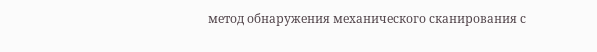метод обнаружения механического сканирования с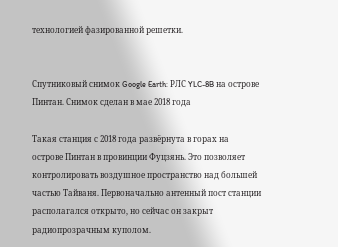технологией фазированной решетки.


Спутниковый снимок Google Earth: РЛС YLC-8B на острове Пинтан. Снимок сделан в мае 2018 года

Такая станция с 2018 года развёрнута в горах на острове Пинтан в провинции Фуцзянь. Это позволяет контролировать воздушное пространство над большей частью Тайваня. Первоначально антенный пост станции располагался открыто, но сейчас он закрыт радиопрозрачным куполом.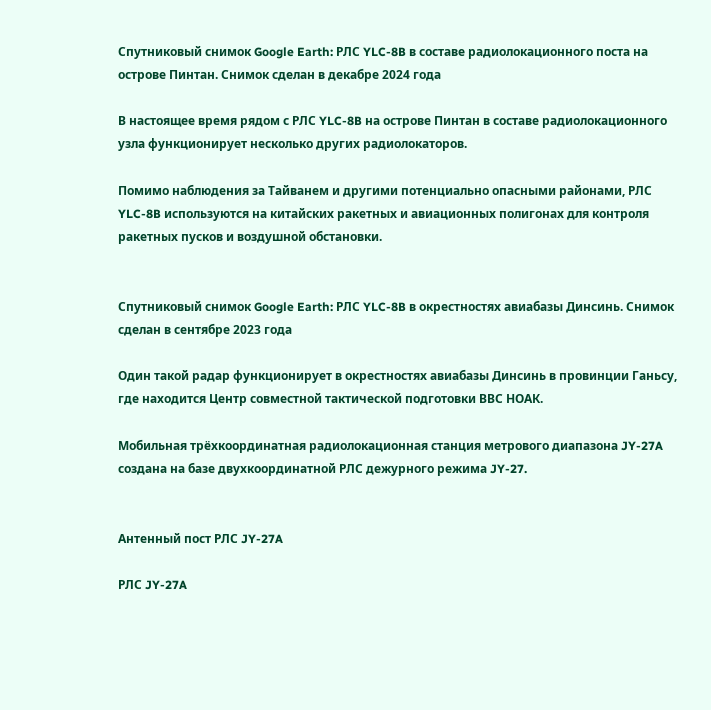Спутниковый снимок Google Earth: РЛС YLC-8B в составе радиолокационного поста на острове Пинтан. Снимок сделан в декабре 2024 года

В настоящее время рядом с РЛС YLC-8B на острове Пинтан в составе радиолокационного узла функционирует несколько других радиолокаторов.

Помимо наблюдения за Тайванем и другими потенциально опасными районами, РЛС YLC-8B используются на китайских ракетных и авиационных полигонах для контроля ракетных пусков и воздушной обстановки.


Спутниковый снимок Google Earth: РЛС YLC-8B в окрестностях авиабазы Динсинь. Снимок сделан в сентябре 2023 года

Один такой радар функционирует в окрестностях авиабазы Динсинь в провинции Ганьсу, где находится Центр совместной тактической подготовки ВВС НОАК.

Мобильная трёхкоординатная радиолокационная станция метрового диапазона JY-27A создана на базе двухкоординатной РЛС дежурного режима JY-27.


Антенный пост РЛС JY-27A

РЛС JY-27A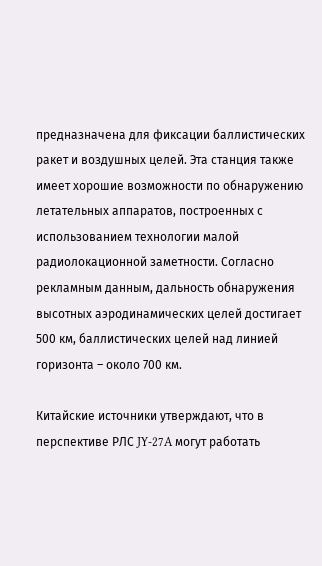предназначена для фиксации баллистических ракет и воздушных целей. Эта станция также имеет хорошие возможности по обнаружению летательных аппаратов, построенных с использованием технологии малой радиолокационной заметности. Согласно рекламным данным, дальность обнаружения высотных аэродинамических целей достигает 500 км, баллистических целей над линией горизонта – около 700 км.

Китайские источники утверждают, что в перспективе РЛС JY-27A могут работать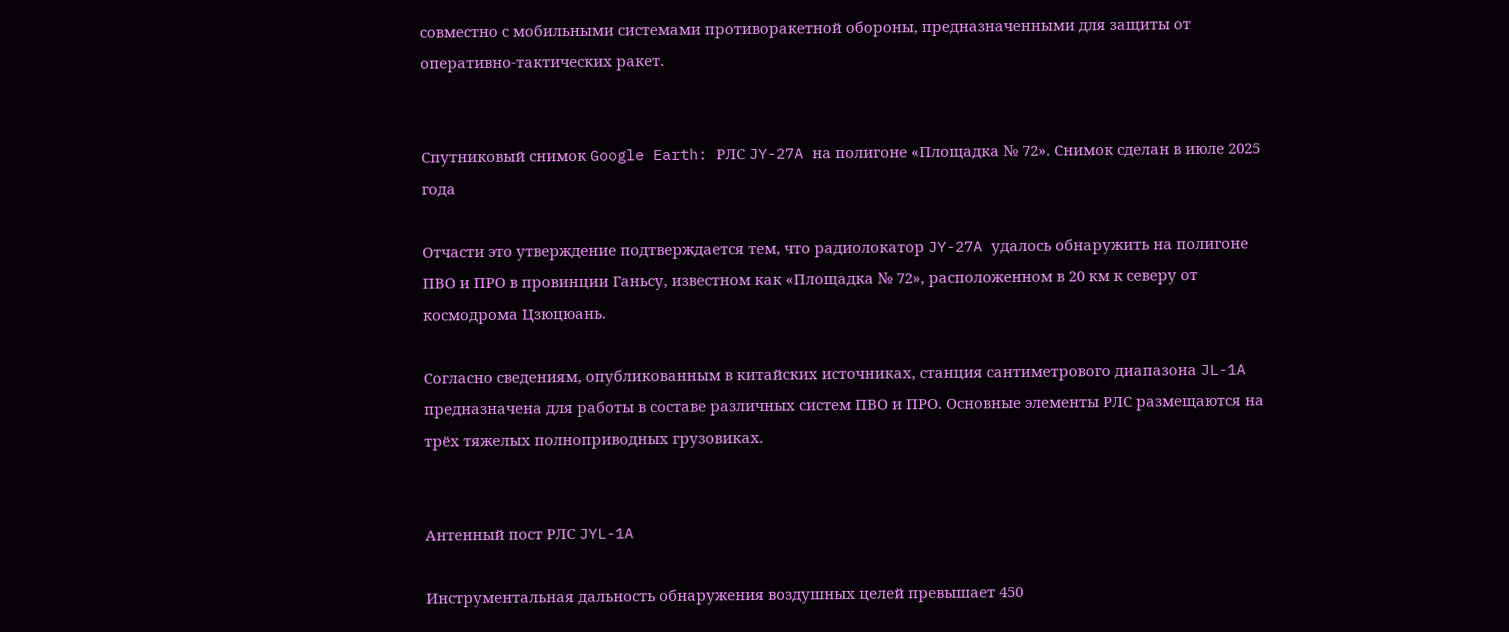совместно с мобильными системами противоракетной обороны, предназначенными для защиты от оперативно-тактических ракет.


Спутниковый снимок Google Earth: РЛС JY-27A на полигоне «Площадка № 72». Снимок сделан в июле 2025 года

Отчасти это утверждение подтверждается тем, что радиолокатор JY-27A удалось обнаружить на полигоне ПВО и ПРО в провинции Ганьсу, известном как «Площадка № 72», расположенном в 20 км к северу от космодрома Цзюцюань.

Согласно сведениям, опубликованным в китайских источниках, станция сантиметрового диапазона JL-1A предназначена для работы в составе различных систем ПВО и ПРО. Основные элементы РЛС размещаются на трёх тяжелых полноприводных грузовиках.


Антенный пост РЛС JYL-1A

Инструментальная дальность обнаружения воздушных целей превышает 450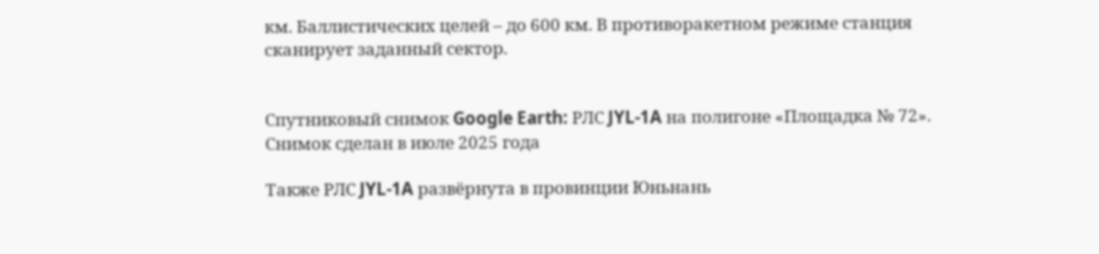км. Баллистических целей – до 600 км. В противоракетном режиме станция сканирует заданный сектор.


Спутниковый снимок Google Earth: РЛС JYL-1A на полигоне «Площадка № 72». Снимок сделан в июле 2025 года

Также РЛС JYL-1A развёрнута в провинции Юньнань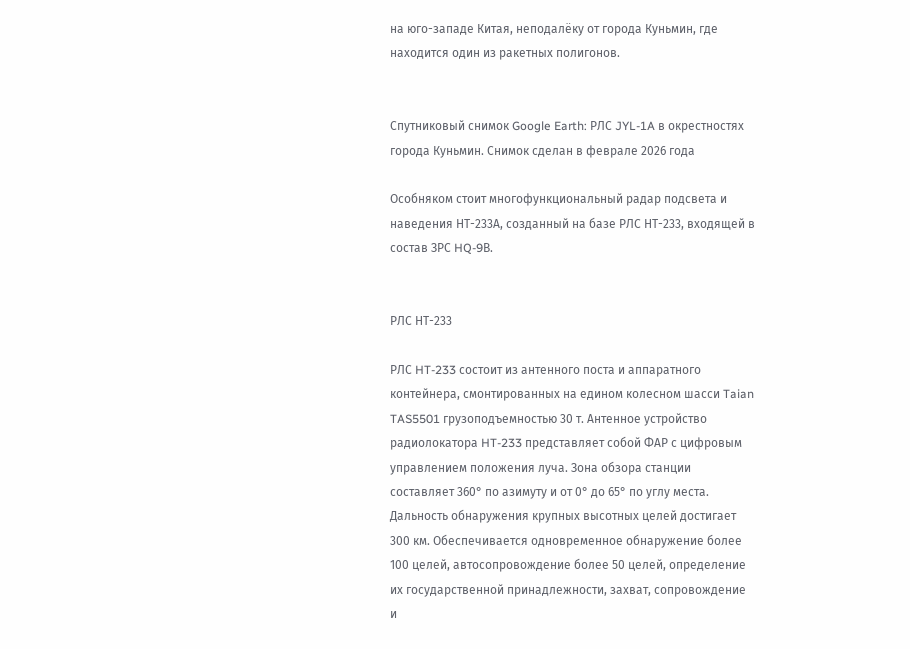на юго-западе Китая, неподалёку от города Куньмин, где находится один из ракетных полигонов.


Спутниковый снимок Google Earth: РЛС JYL-1A в окрестностях города Куньмин. Снимок сделан в феврале 2026 года

Особняком стоит многофункциональный радар подсвета и наведения НТ-233А, созданный на базе РЛС НТ-233, входящей в состав ЗРС HQ-9В.


РЛС НТ-233

РЛС HT-233 состоит из антенного поста и аппаратного контейнера, смонтированных на едином колесном шасси Taian TAS5501 грузоподъемностью 30 т. Антенное устройство радиолокатора HT-233 представляет собой ФАР с цифровым управлением положения луча. Зона обзора станции составляет 360° по азимуту и от 0° до 65° по углу места. Дальность обнаружения крупных высотных целей достигает 300 км. Обеспечивается одновременное обнаружение более 100 целей, автосопровождение более 50 целей, определение их государственной принадлежности, захват, сопровождение и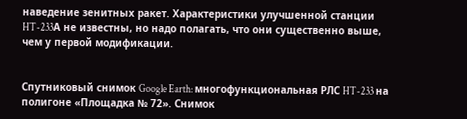наведение зенитных ракет. Характеристики улучшенной станции HT-233А не известны, но надо полагать, что они существенно выше, чем у первой модификации.


Спутниковый снимок Google Earth: многофункциональная РЛС HT-233 на полигоне «Площадка № 72». Снимок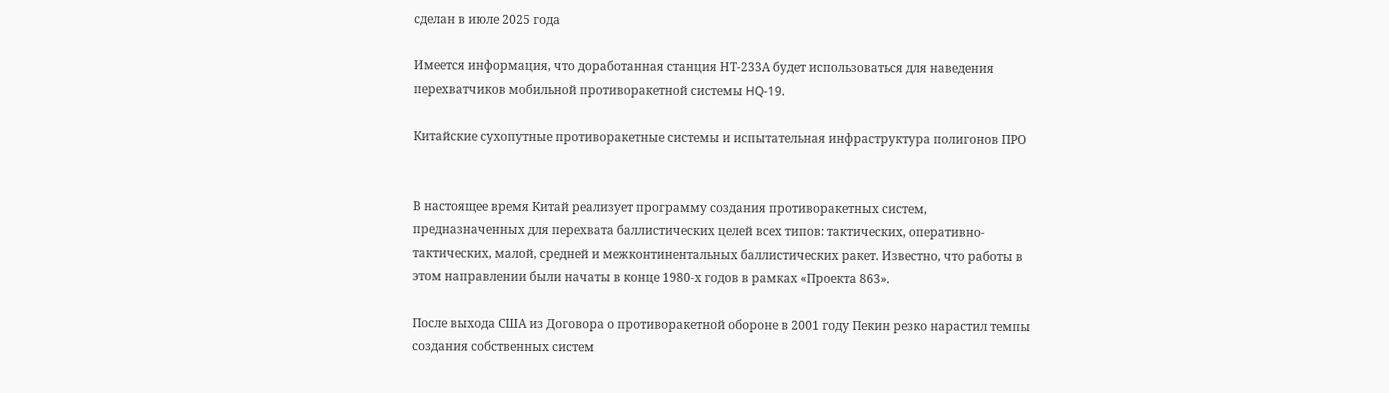сделан в июле 2025 года

Имеется информация, что доработанная станция НТ-233А будет использоваться для наведения перехватчиков мобильной противоракетной системы HQ-19.

Китайские сухопутные противоракетные системы и испытательная инфраструктура полигонов ПРО


В настоящее время Китай реализует программу создания противоракетных систем, предназначенных для перехвата баллистических целей всех типов: тактических, оперативно-тактических, малой, средней и межконтинентальных баллистических ракет. Известно, что работы в этом направлении были начаты в конце 1980-х годов в рамках «Проекта 863».

После выхода США из Договора о противоракетной обороне в 2001 году Пекин резко нарастил темпы создания собственных систем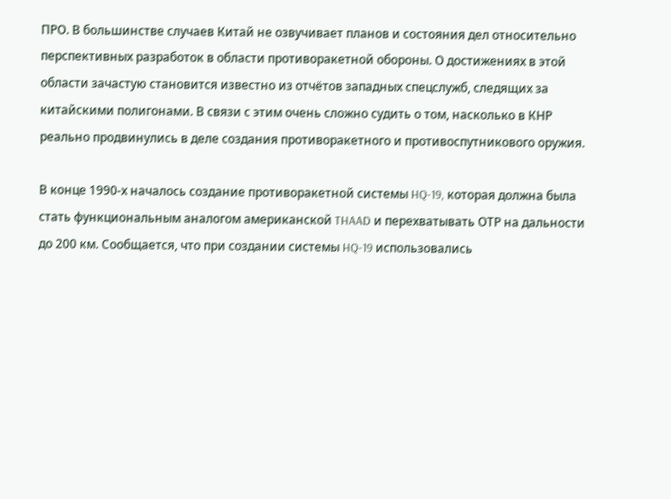ПРО. В большинстве случаев Китай не озвучивает планов и состояния дел относительно перспективных разработок в области противоракетной обороны. О достижениях в этой области зачастую становится известно из отчётов западных спецслужб, следящих за китайскими полигонами. В связи с этим очень сложно судить о том, насколько в КНР реально продвинулись в деле создания противоракетного и противоспутникового оружия.

В конце 1990-х началось создание противоракетной системы HQ-19, которая должна была стать функциональным аналогом американской THAAD и перехватывать ОТР на дальности до 200 км. Сообщается, что при создании системы HQ-19 использовались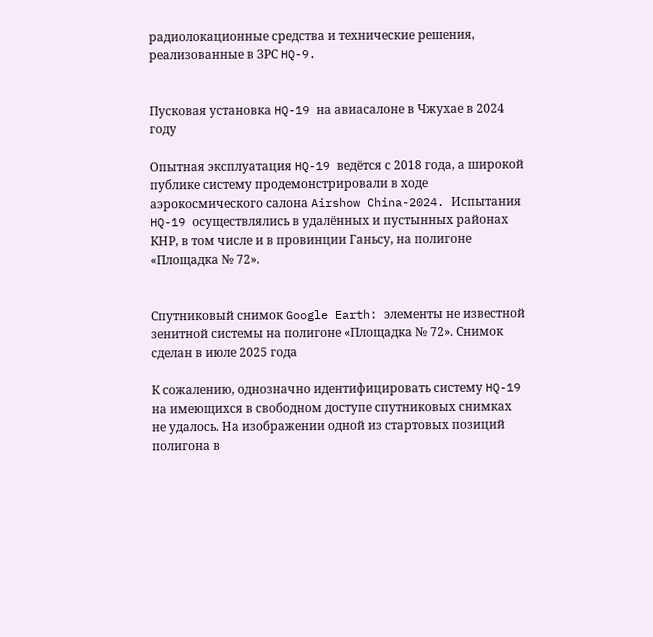радиолокационные средства и технические решения, реализованные в ЗРС HQ-9.


Пусковая установка HQ-19 на авиасалоне в Чжухае в 2024 году

Опытная эксплуатация HQ-19 ведётся с 2018 года, а широкой публике систему продемонстрировали в ходе аэрокосмического салона Airshow China-2024. Испытания HQ-19 осуществлялись в удалённых и пустынных районах КНР, в том числе и в провинции Ганьсу, на полигоне «Площадка № 72».


Спутниковый снимок Google Earth: элементы не известной зенитной системы на полигоне «Площадка № 72». Снимок сделан в июле 2025 года

К сожалению, однозначно идентифицировать систему HQ-19 на имеющихся в свободном доступе спутниковых снимках не удалось. На изображении одной из стартовых позиций полигона в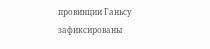провинции Ганьсу зафиксированы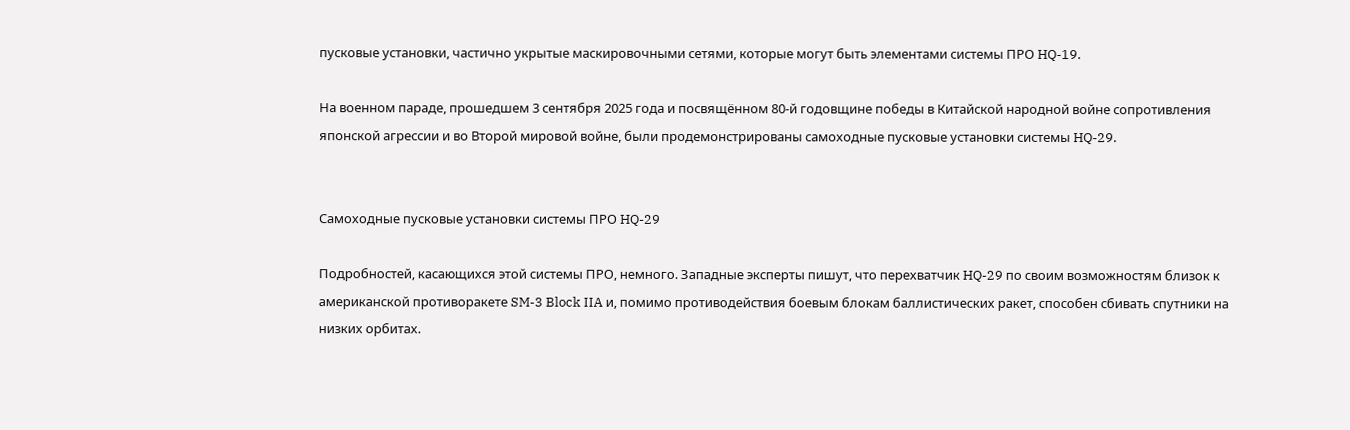пусковые установки, частично укрытые маскировочными сетями, которые могут быть элементами системы ПРО HQ-19.

На военном параде, прошедшем 3 сентября 2025 года и посвящённом 80-й годовщине победы в Китайской народной войне сопротивления японской агрессии и во Второй мировой войне, были продемонстрированы самоходные пусковые установки системы HQ-29.


Самоходные пусковые установки системы ПРО HQ-29

Подробностей, касающихся этой системы ПРО, немного. Западные эксперты пишут, что перехватчик HQ-29 по своим возможностям близок к американской противоракете SM-3 Block IIA и, помимо противодействия боевым блокам баллистических ракет, способен сбивать спутники на низких орбитах.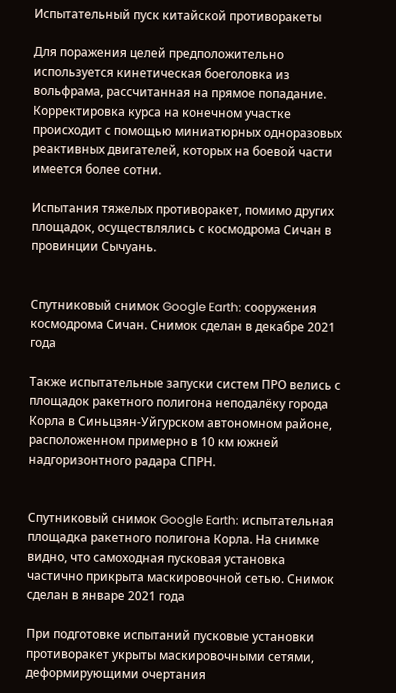Испытательный пуск китайской противоракеты

Для поражения целей предположительно используется кинетическая боеголовка из вольфрама, рассчитанная на прямое попадание. Корректировка курса на конечном участке происходит с помощью миниатюрных одноразовых реактивных двигателей, которых на боевой части имеется более сотни.

Испытания тяжелых противоракет, помимо других площадок, осуществлялись с космодрома Сичан в провинции Сычуань.


Спутниковый снимок Google Earth: сооружения космодрома Сичан. Снимок сделан в декабре 2021 года

Также испытательные запуски систем ПРО велись с площадок ракетного полигона неподалёку города Корла в Синьцзян-Уйгурском автономном районе, расположенном примерно в 10 км южней надгоризонтного радара СПРН.


Спутниковый снимок Google Earth: испытательная площадка ракетного полигона Корла. На снимке видно, что самоходная пусковая установка частично прикрыта маскировочной сетью. Снимок сделан в январе 2021 года

При подготовке испытаний пусковые установки противоракет укрыты маскировочными сетями, деформирующими очертания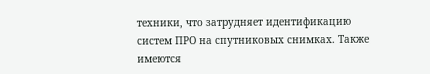техники, что затрудняет идентификацию систем ПРО на спутниковых снимках. Также имеются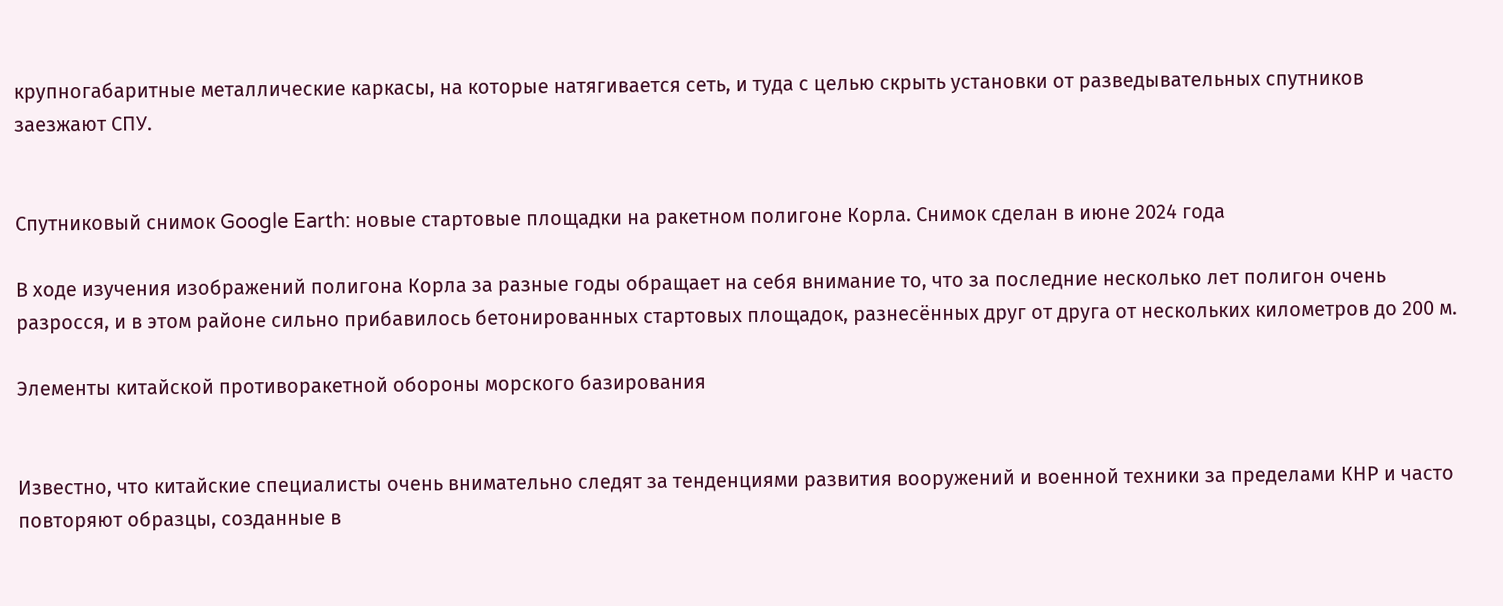крупногабаритные металлические каркасы, на которые натягивается сеть, и туда с целью скрыть установки от разведывательных спутников заезжают СПУ.


Спутниковый снимок Google Earth: новые стартовые площадки на ракетном полигоне Корла. Снимок сделан в июне 2024 года

В ходе изучения изображений полигона Корла за разные годы обращает на себя внимание то, что за последние несколько лет полигон очень разросся, и в этом районе сильно прибавилось бетонированных стартовых площадок, разнесённых друг от друга от нескольких километров до 200 м.

Элементы китайской противоракетной обороны морского базирования


Известно, что китайские специалисты очень внимательно следят за тенденциями развития вооружений и военной техники за пределами КНР и часто повторяют образцы, созданные в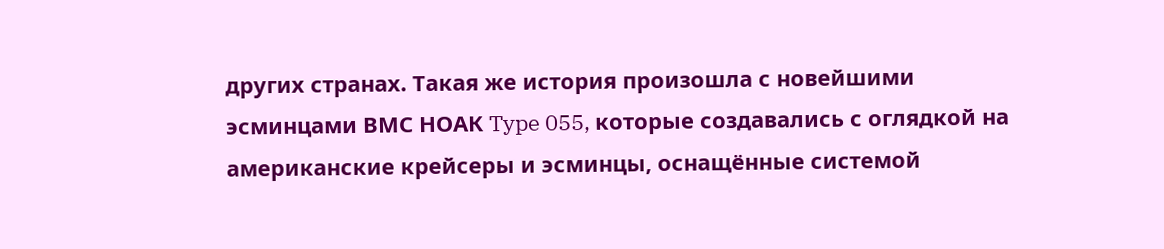других странах. Такая же история произошла с новейшими эсминцами ВМС НОАК Type 055, которые создавались с оглядкой на американские крейсеры и эсминцы, оснащённые системой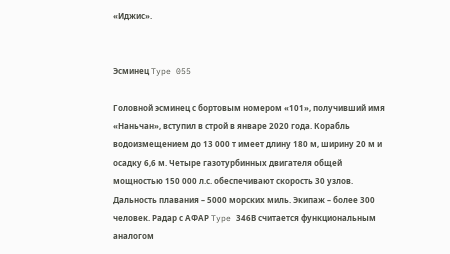«Иджис».


Эсминец Type 055

Головной эсминец с бортовым номером «101», получивший имя «Наньчан», вступил в строй в январе 2020 года. Корабль водоизмещением до 13 000 т имеет длину 180 м, ширину 20 м и осадку 6,6 м. Четыре газотурбинных двигателя общей мощностью 150 000 л.с. обеспечивают скорость 30 узлов. Дальность плавания – 5000 морских миль. Экипаж – более 300 человек. Радар с АФАР Type 346В считается функциональным аналогом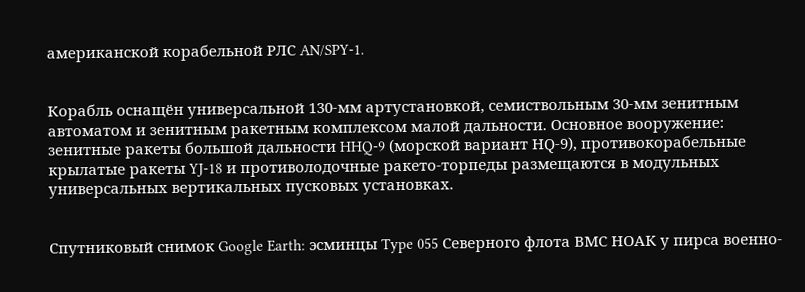американской корабельной РЛС AN/SPY-1.


Корабль оснащён универсальной 130-мм артустановкой, семиствольным 30-мм зенитным автоматом и зенитным ракетным комплексом малой дальности. Основное вооружение: зенитные ракеты большой дальности HHQ-9 (морской вариант НQ-9), противокорабельные крылатые ракеты YJ-18 и противолодочные ракето-торпеды размещаются в модульных универсальных вертикальных пусковых установках.


Спутниковый снимок Google Earth: эсминцы Type 055 Северного флота ВМС НОАК у пирса военно-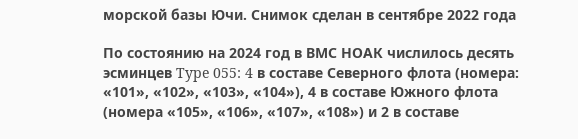морской базы Ючи. Снимок сделан в сентябре 2022 года

По состоянию на 2024 год в ВМС НОАК числилось десять эсминцев Type 055: 4 в составе Северного флота (номера: «101», «102», «103», «104»), 4 в составе Южного флота (номера «105», «106», «107», «108») и 2 в составе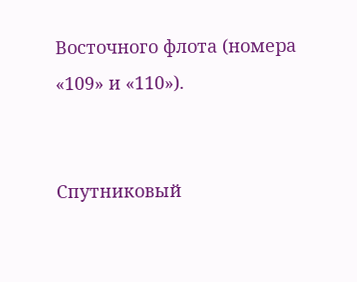Восточного флота (номера «109» и «110»).


Спутниковый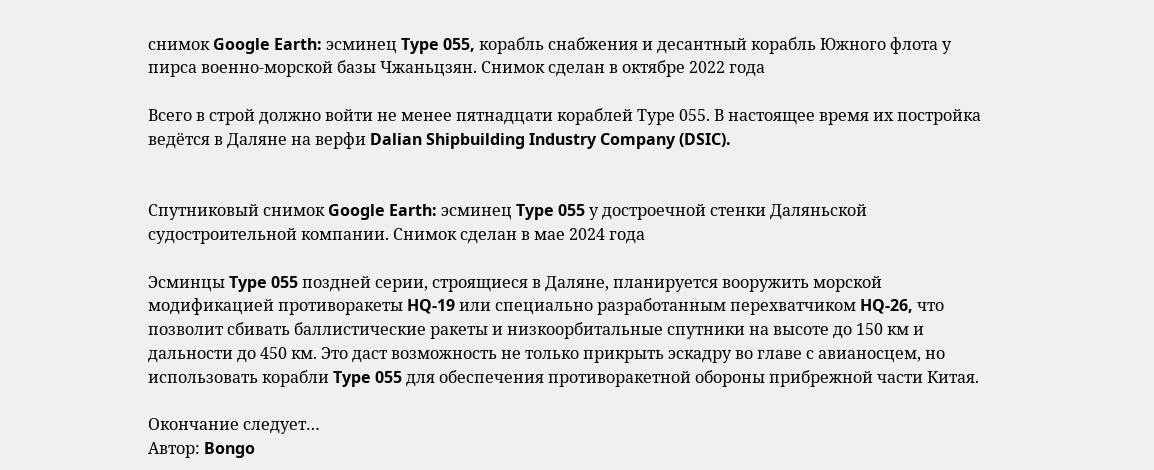снимок Google Earth: эсминец Type 055, корабль снабжения и десантный корабль Южного флота у пирса военно-морской базы Чжаньцзян. Снимок сделан в октябре 2022 года

Всего в строй должно войти не менее пятнадцати кораблей Туре 055. В настоящее время их постройка ведётся в Даляне на верфи Dalian Shipbuilding Industry Company (DSIC).


Спутниковый снимок Google Earth: эсминец Type 055 у достроечной стенки Даляньской судостроительной компании. Снимок сделан в мае 2024 года

Эсминцы Type 055 поздней серии, строящиеся в Даляне, планируется вооружить морской модификацией противоракеты HQ-19 или специально разработанным перехватчиком HQ-26, что позволит сбивать баллистические ракеты и низкоорбитальные спутники на высоте до 150 км и дальности до 450 км. Это даст возможность не только прикрыть эскадру во главе с авианосцем, но использовать корабли Type 055 для обеспечения противоракетной обороны прибрежной части Китая.

Окончание следует…
Автор: Bongo